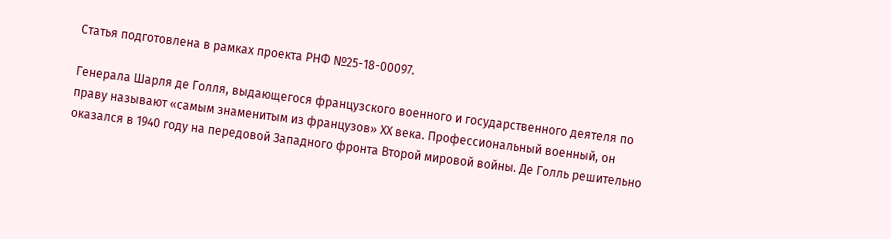Статья подготовлена в рамках проекта РНФ №25-18-00097.

Генерала Шарля де Голля, выдающегося французского военного и государственного деятеля по праву называют «самым знаменитым из французов» ХХ века. Профессиональный военный, он оказался в 1940 году на передовой Западного фронта Второй мировой войны. Де Голль решительно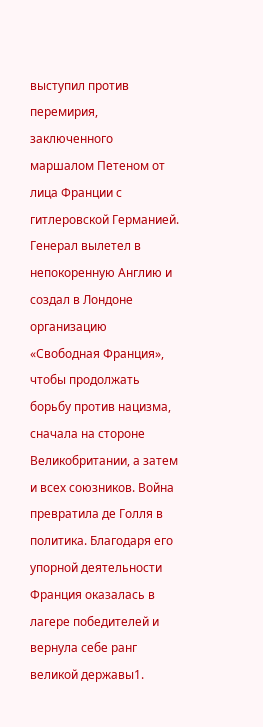выступил против перемирия, заключенного маршалом Петеном от лица Франции с гитлеровской Германией. Генерал вылетел в непокоренную Англию и создал в Лондоне организацию «Свободная Франция», чтобы продолжать борьбу против нацизма, сначала на стороне Великобритании, а затем и всех союзников. Война превратила де Голля в политика. Благодаря его упорной деятельности Франция оказалась в лагере победителей и вернула себе ранг великой державы1.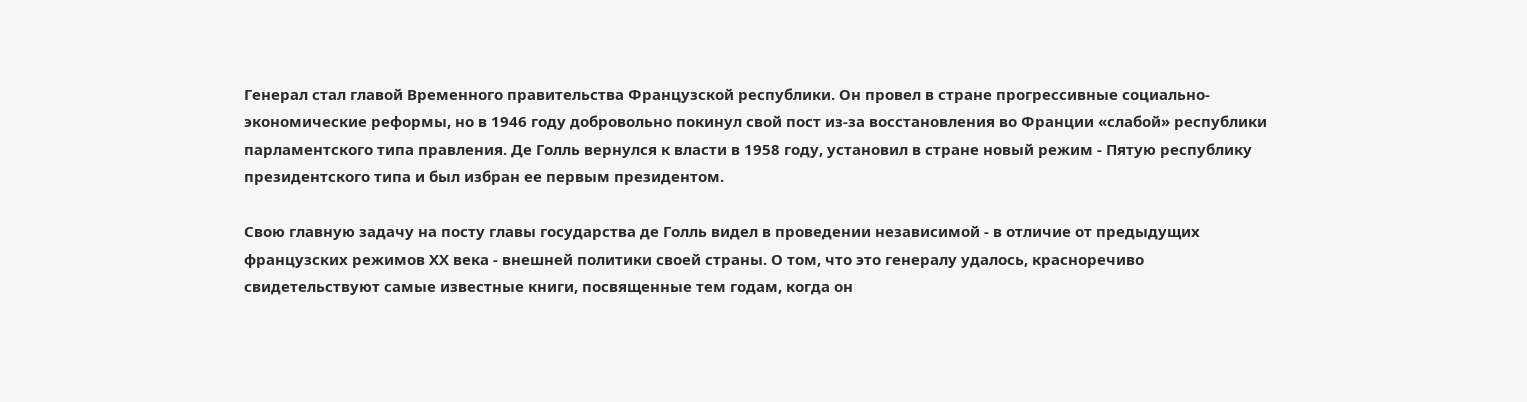Генерал стал главой Временного правительства Французской республики. Он провел в стране прогрессивные социально-экономические реформы, но в 1946 году добровольно покинул свой пост из-за восстановления во Франции «слабой» республики парламентского типа правления. Де Голль вернулся к власти в 1958 году, установил в стране новый режим - Пятую республику президентского типа и был избран ее первым президентом.

Свою главную задачу на посту главы государства де Голль видел в проведении независимой - в отличие от предыдущих французских режимов ХХ века - внешней политики своей страны. О том, что это генералу удалось, красноречиво свидетельствуют самые известные книги, посвященные тем годам, когда он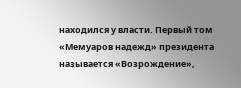находился у власти. Первый том «Мемуаров надежд» президента называется «Возрождение»,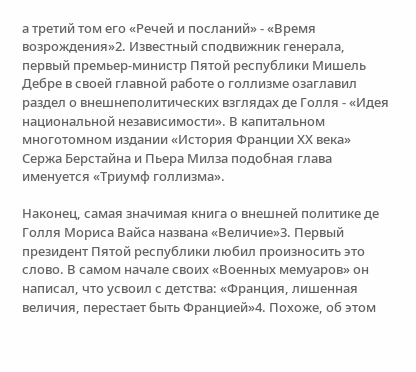а третий том его «Речей и посланий» - «Время возрождения»2. Известный сподвижник генерала, первый премьер-министр Пятой республики Мишель Дебре в своей главной работе о голлизме озаглавил раздел о внешнеполитических взглядах де Голля - «Идея национальной независимости». В капитальном многотомном издании «История Франции ХХ века» Сержа Берстайна и Пьера Милза подобная глава именуется «Триумф голлизма».

Наконец, самая значимая книга о внешней политике де Голля Мориса Вайса названа «Величие»3. Первый президент Пятой республики любил произносить это слово. В самом начале своих «Военных мемуаров» он написал, что усвоил с детства: «Франция, лишенная величия, перестает быть Францией»4. Похоже, об этом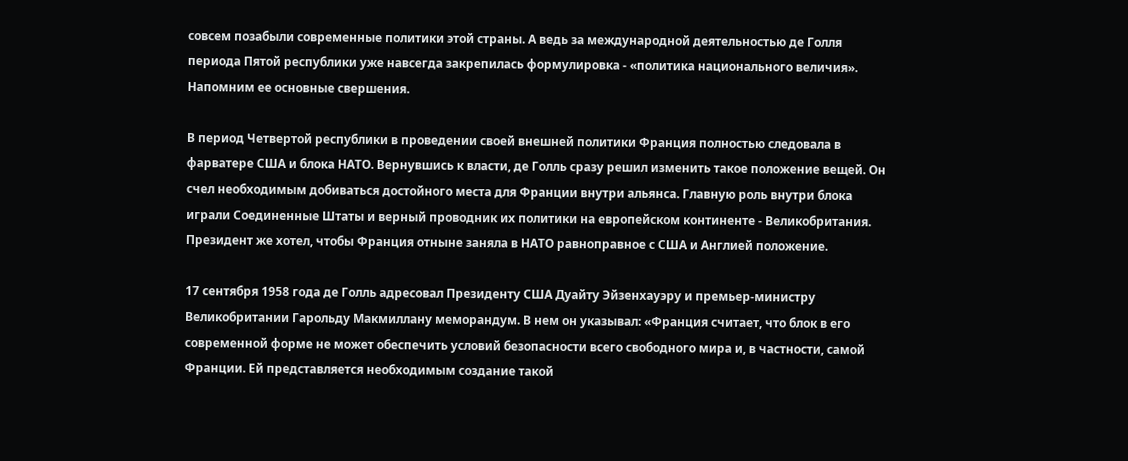совсем позабыли современные политики этой страны. А ведь за международной деятельностью де Голля периода Пятой республики уже навсегда закрепилась формулировка - «политика национального величия». Напомним ее основные свершения.

В период Четвертой республики в проведении своей внешней политики Франция полностью следовала в фарватере США и блока НАТО. Вернувшись к власти, де Голль сразу решил изменить такое положение вещей. Он счел необходимым добиваться достойного места для Франции внутри альянса. Главную роль внутри блока играли Соединенные Штаты и верный проводник их политики на европейском континенте - Великобритания. Президент же хотел, чтобы Франция отныне заняла в НАТО равноправное с США и Англией положение.

17 сентября 1958 года де Голль адресовал Президенту США Дуайту Эйзенхауэру и премьер-министру Великобритании Гарольду Макмиллану меморандум. В нем он указывал: «Франция считает, что блок в его современной форме не может обеспечить условий безопасности всего свободного мира и, в частности, самой Франции. Ей представляется необходимым создание такой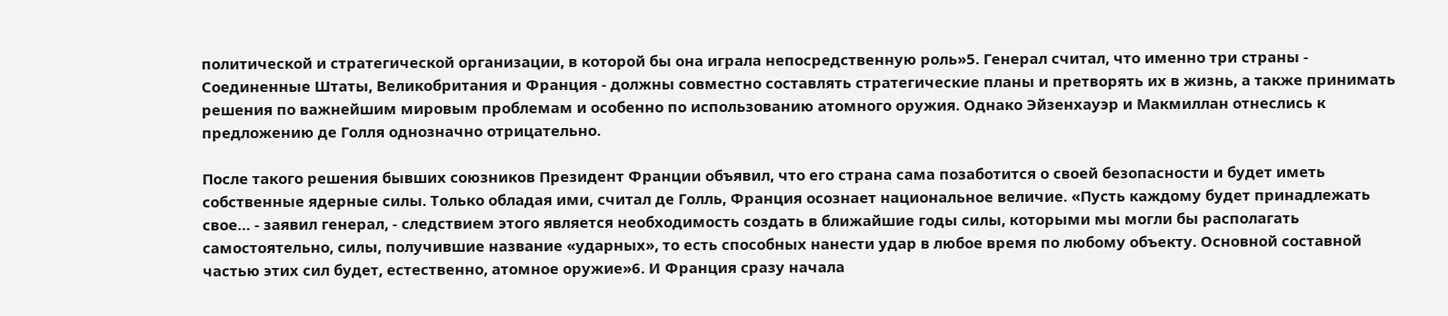политической и стратегической организации, в которой бы она играла непосредственную роль»5. Генерал считал, что именно три страны - Соединенные Штаты, Великобритания и Франция - должны совместно составлять стратегические планы и претворять их в жизнь, а также принимать решения по важнейшим мировым проблемам и особенно по использованию атомного оружия. Однако Эйзенхауэр и Макмиллан отнеслись к предложению де Голля однозначно отрицательно.

После такого решения бывших союзников Президент Франции объявил, что его страна сама позаботится о своей безопасности и будет иметь собственные ядерные силы. Только обладая ими, считал де Голль, Франция осознает национальное величие. «Пусть каждому будет принадлежать свое… - заявил генерал, - следствием этого является необходимость создать в ближайшие годы силы, которыми мы могли бы располагать самостоятельно, силы, получившие название «ударных», то есть способных нанести удар в любое время по любому объекту. Основной составной частью этих сил будет, естественно, атомное оружие»6. И Франция сразу начала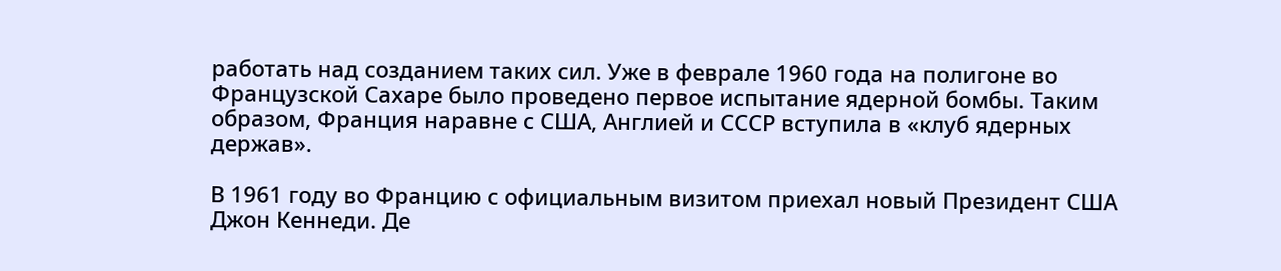работать над созданием таких сил. Уже в феврале 1960 года на полигоне во Французской Сахаре было проведено первое испытание ядерной бомбы. Таким образом, Франция наравне с США, Англией и СССР вступила в «клуб ядерных держав».

В 1961 году во Францию с официальным визитом приехал новый Президент США Джон Кеннеди. Де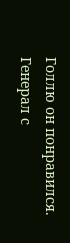Голлю он понравился. Генерал с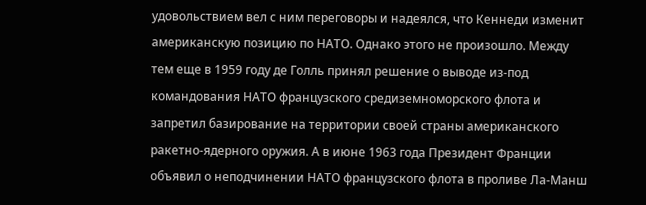удовольствием вел с ним переговоры и надеялся, что Кеннеди изменит американскую позицию по НАТО. Однако этого не произошло. Между тем еще в 1959 году де Голль принял решение о выводе из-под командования НАТО французского средиземноморского флота и запретил базирование на территории своей страны американского ракетно-ядерного оружия. А в июне 1963 года Президент Франции объявил о неподчинении НАТО французского флота в проливе Ла-Манш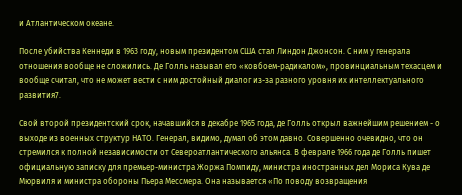и Атлантическом океане.

После убийства Кеннеди в 1963 году, новым президентом США стал Линдон Джонсон. С ним у генерала отношения вообще не сложились. Де Голль называл его «ковбоем-радикалом», провинциальным техасцем и вообще считал, что не может вести с ним достойный диалог из-за разного уровня их интеллектуального развития7.

Свой второй президентский срок, начавшийся в декабре 1965 года, де Голль открыл важнейшим решением - о выходе из военных структур НАТО. Генерал, видимо, думал об этом давно. Совершенно очевидно, что он стремился к полной независимости от Североатлантического альянса. В феврале 1966 года де Голль пишет официальную записку для премьер-министра Жоржа Помпиду, министра иностранных дел Мориса Кува де Мюрвиля и министра обороны Пьера Мессмера. Она называется «По поводу возвращения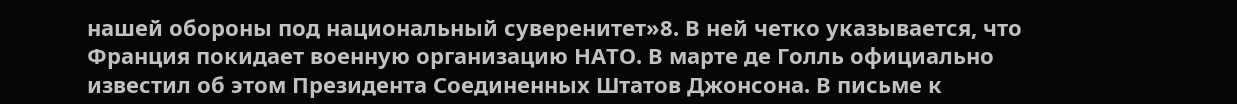нашей обороны под национальный суверенитет»8. В ней четко указывается, что Франция покидает военную организацию НАТО. В марте де Голль официально известил об этом Президента Соединенных Штатов Джонсона. В письме к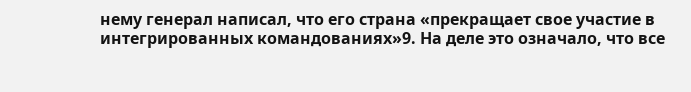нему генерал написал, что его страна «прекращает свое участие в интегрированных командованиях»9. На деле это означало, что все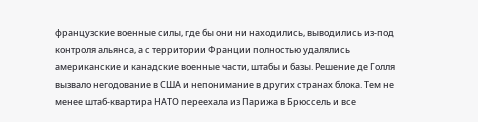французские военные силы, где бы они ни находились, выводились из-под контроля альянса, а с территории Франции полностью удалялись американские и канадские военные части, штабы и базы. Решение де Голля вызвало негодование в США и непонимание в других странах блока. Тем не менее штаб-квартира НАТО переехала из Парижа в Брюссель и все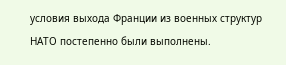условия выхода Франции из военных структур НАТО постепенно были выполнены.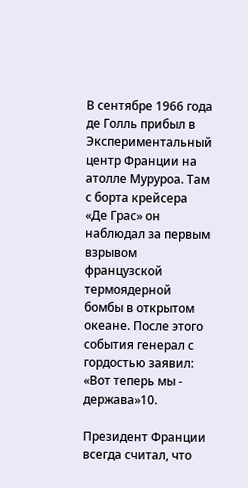В сентябре 1966 года де Голль прибыл в Экспериментальный центр Франции на атолле Муруроа. Там с борта крейсера «Де Грас» он наблюдал за первым взрывом французской термоядерной бомбы в открытом океане. После этого события генерал с гордостью заявил: «Вот теперь мы - держава»10.

Президент Франции всегда считал, что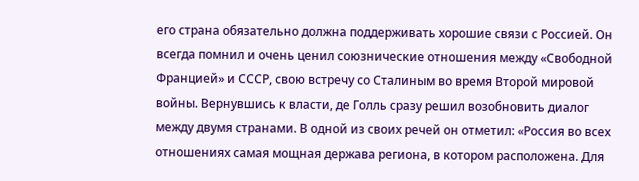его страна обязательно должна поддерживать хорошие связи с Россией. Он всегда помнил и очень ценил союзнические отношения между «Свободной Францией» и СССР, свою встречу со Сталиным во время Второй мировой войны. Вернувшись к власти, де Голль сразу решил возобновить диалог между двумя странами. В одной из своих речей он отметил: «Россия во всех отношениях самая мощная держава региона, в котором расположена. Для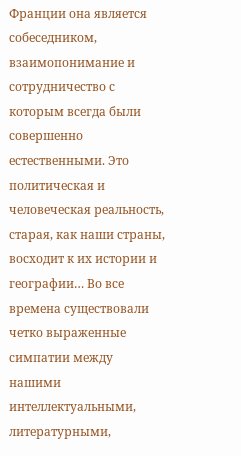Франции она является собеседником, взаимопонимание и сотрудничество с которым всегда были совершенно естественными. Это политическая и человеческая реальность, старая, как наши страны, восходит к их истории и географии… Во все времена существовали четко выраженные симпатии между нашими интеллектуальными, литературными,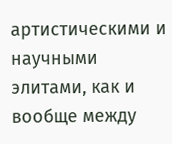артистическими и научными элитами, как и вообще между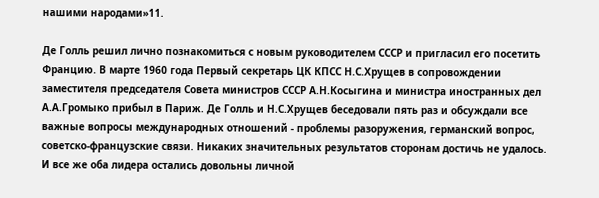нашими народами»11.

Де Голль решил лично познакомиться с новым руководителем СССР и пригласил его посетить Францию. В марте 1960 года Первый секретарь ЦК КПСС Н.С.Хрущев в сопровождении заместителя председателя Совета министров СССР А.Н.Косыгина и министра иностранных дел А.А.Громыко прибыл в Париж. Де Голль и Н.С.Хрущев беседовали пять раз и обсуждали все важные вопросы международных отношений - проблемы разоружения, германский вопрос, советско-французские связи. Никаких значительных результатов сторонам достичь не удалось. И все же оба лидера остались довольны личной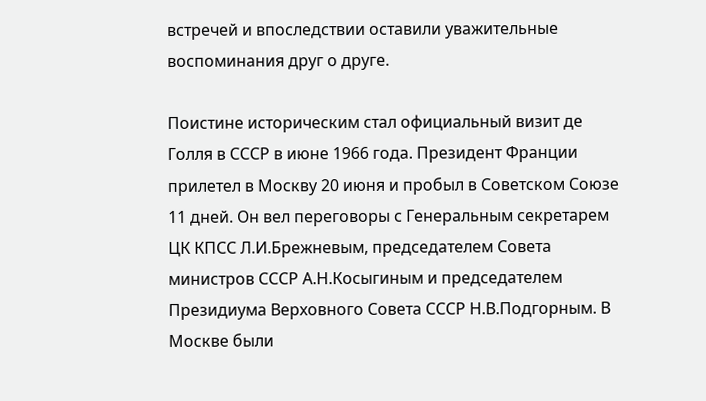встречей и впоследствии оставили уважительные воспоминания друг о друге.

Поистине историческим стал официальный визит де Голля в СССР в июне 1966 года. Президент Франции прилетел в Москву 20 июня и пробыл в Советском Союзе 11 дней. Он вел переговоры с Генеральным секретарем ЦК КПСС Л.И.Брежневым, председателем Совета министров СССР А.Н.Косыгиным и председателем Президиума Верховного Совета СССР Н.В.Подгорным. В Москве были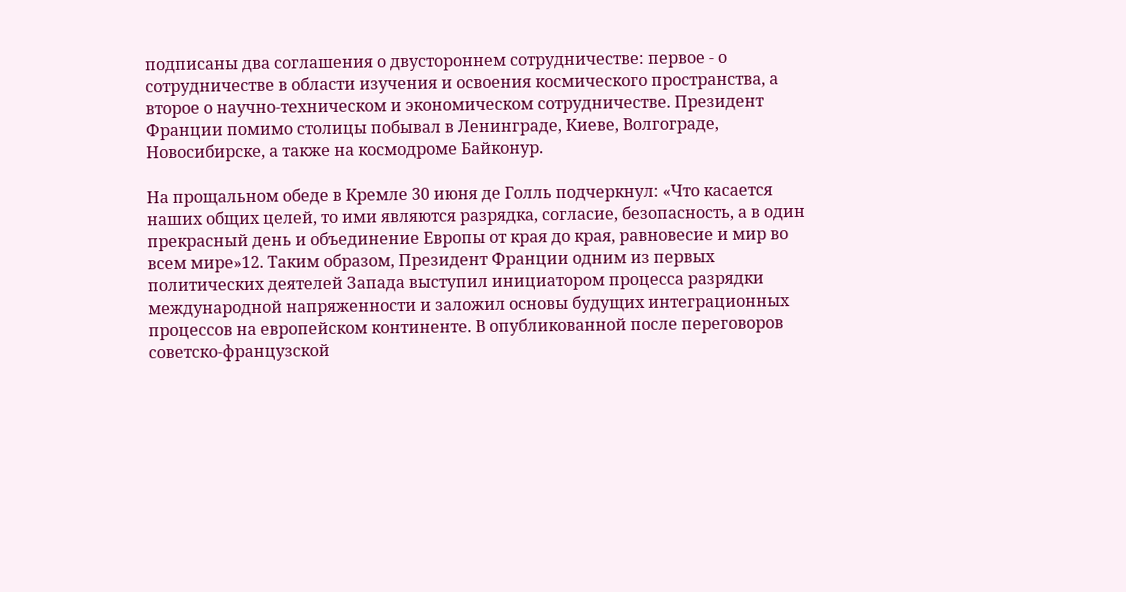подписаны два соглашения о двустороннем сотрудничестве: первое - о сотрудничестве в области изучения и освоения космического пространства, а второе о научно-техническом и экономическом сотрудничестве. Президент Франции помимо столицы побывал в Ленинграде, Киеве, Волгограде, Новосибирске, а также на космодроме Байконур.

На прощальном обеде в Кремле 30 июня де Голль подчеркнул: «Что касается наших общих целей, то ими являются разрядка, согласие, безопасность, а в один прекрасный день и объединение Европы от края до края, равновесие и мир во всем мире»12. Таким образом, Президент Франции одним из первых политических деятелей Запада выступил инициатором процесса разрядки международной напряженности и заложил основы будущих интеграционных процессов на европейском континенте. В опубликованной после переговоров советско-французской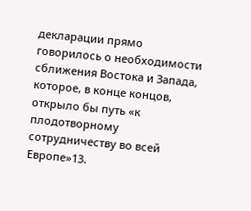декларации прямо говорилось о необходимости сближения Востока и Запада, которое, в конце концов, открыло бы путь «к плодотворному сотрудничеству во всей Европе»13.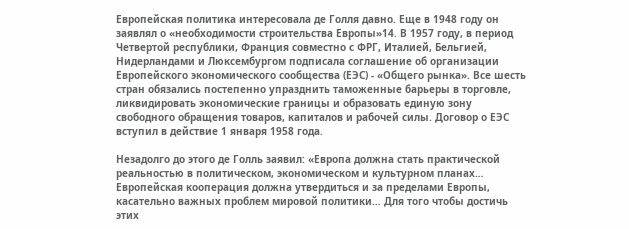Европейская политика интересовала де Голля давно. Еще в 1948 году он заявлял о «необходимости строительства Европы»14. В 1957 году, в период Четвертой республики, Франция совместно с ФРГ, Италией, Бельгией, Нидерландами и Люксембургом подписала соглашение об организации Европейского экономического сообщества (ЕЭС) - «Общего рынка». Все шесть стран обязались постепенно упразднить таможенные барьеры в торговле, ликвидировать экономические границы и образовать единую зону свободного обращения товаров, капиталов и рабочей силы. Договор о ЕЭС вступил в действие 1 января 1958 года.

Незадолго до этого де Голль заявил: «Европа должна стать практической реальностью в политическом, экономическом и культурном планах… Европейская кооперация должна утвердиться и за пределами Европы, касательно важных проблем мировой политики… Для того чтобы достичь этих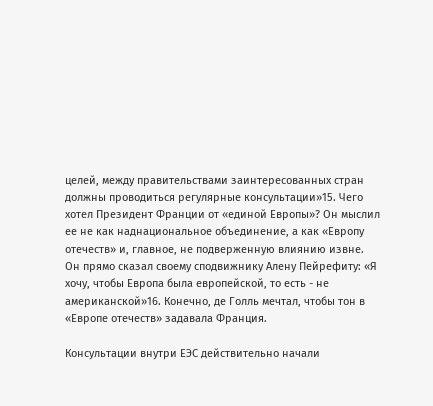целей, между правительствами заинтересованных стран должны проводиться регулярные консультации»15. Чего хотел Президент Франции от «единой Европы»? Он мыслил ее не как наднациональное объединение, а как «Европу отечеств» и, главное, не подверженную влиянию извне. Он прямо сказал своему сподвижнику Алену Пейрефиту: «Я хочу, чтобы Европа была европейской, то есть - не американской»16. Конечно, де Голль мечтал, чтобы тон в «Европе отечеств» задавала Франция.

Консультации внутри ЕЭС действительно начали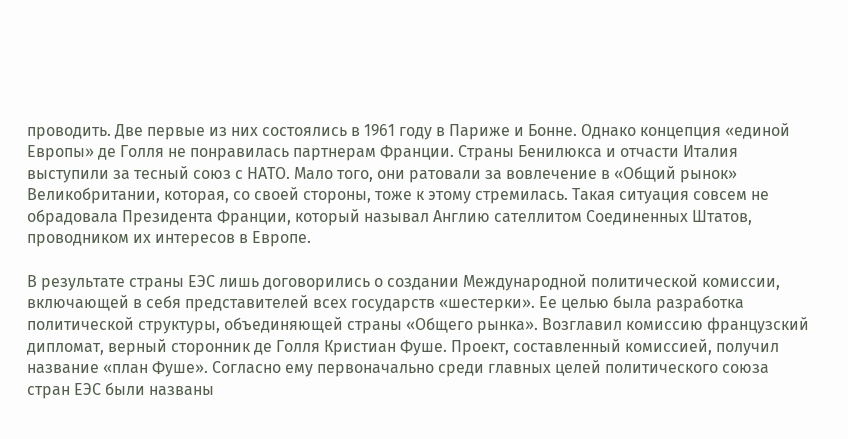проводить. Две первые из них состоялись в 1961 году в Париже и Бонне. Однако концепция «единой Европы» де Голля не понравилась партнерам Франции. Страны Бенилюкса и отчасти Италия выступили за тесный союз с НАТО. Мало того, они ратовали за вовлечение в «Общий рынок» Великобритании, которая, со своей стороны, тоже к этому стремилась. Такая ситуация совсем не обрадовала Президента Франции, который называл Англию сателлитом Соединенных Штатов, проводником их интересов в Европе.

В результате страны ЕЭС лишь договорились о создании Международной политической комиссии, включающей в себя представителей всех государств «шестерки». Ее целью была разработка политической структуры, объединяющей страны «Общего рынка». Возглавил комиссию французский дипломат, верный сторонник де Голля Кристиан Фуше. Проект, составленный комиссией, получил название «план Фуше». Согласно ему первоначально среди главных целей политического союза стран ЕЭС были названы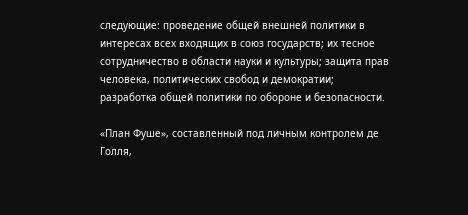следующие: проведение общей внешней политики в интересах всех входящих в союз государств; их тесное сотрудничество в области науки и культуры; защита прав человека, политических свобод и демократии; разработка общей политики по обороне и безопасности.

«План Фуше», составленный под личным контролем де Голля,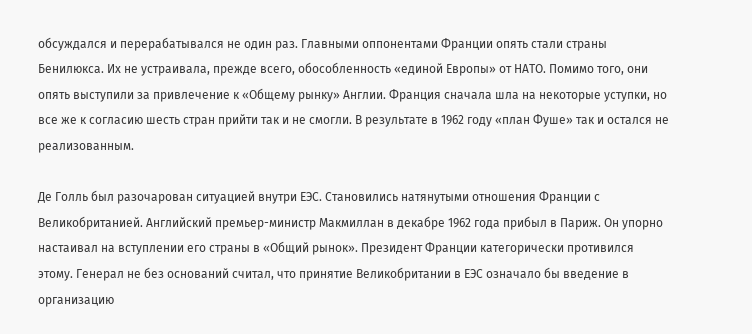обсуждался и перерабатывался не один раз. Главными оппонентами Франции опять стали страны Бенилюкса. Их не устраивала, прежде всего, обособленность «единой Европы» от НАТО. Помимо того, они опять выступили за привлечение к «Общему рынку» Англии. Франция сначала шла на некоторые уступки, но все же к согласию шесть стран прийти так и не смогли. В результате в 1962 году «план Фуше» так и остался не реализованным.

Де Голль был разочарован ситуацией внутри ЕЭС. Становились натянутыми отношения Франции с Великобританией. Английский премьер-министр Макмиллан в декабре 1962 года прибыл в Париж. Он упорно настаивал на вступлении его страны в «Общий рынок». Президент Франции категорически противился этому. Генерал не без оснований считал, что принятие Великобритании в ЕЭС означало бы введение в организацию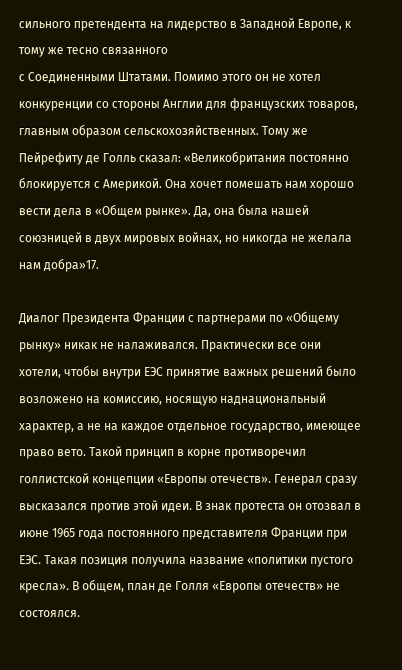сильного претендента на лидерство в Западной Европе, к тому же тесно связанного
с Соединенными Штатами. Помимо этого он не хотел конкуренции со стороны Англии для французских товаров, главным образом сельскохозяйственных. Тому же Пейрефиту де Голль сказал: «Великобритания постоянно блокируется с Америкой. Она хочет помешать нам хорошо вести дела в «Общем рынке». Да, она была нашей союзницей в двух мировых войнах, но никогда не желала нам добра»17.

Диалог Президента Франции с партнерами по «Общему рынку» никак не налаживался. Практически все они хотели, чтобы внутри ЕЭС принятие важных решений было возложено на комиссию, носящую наднациональный характер, а не на каждое отдельное государство, имеющее право вето. Такой принцип в корне противоречил голлистской концепции «Европы отечеств». Генерал сразу высказался против этой идеи. В знак протеста он отозвал в июне 1965 года постоянного представителя Франции при ЕЭС. Такая позиция получила название «политики пустого кресла». В общем, план де Голля «Европы отечеств» не состоялся.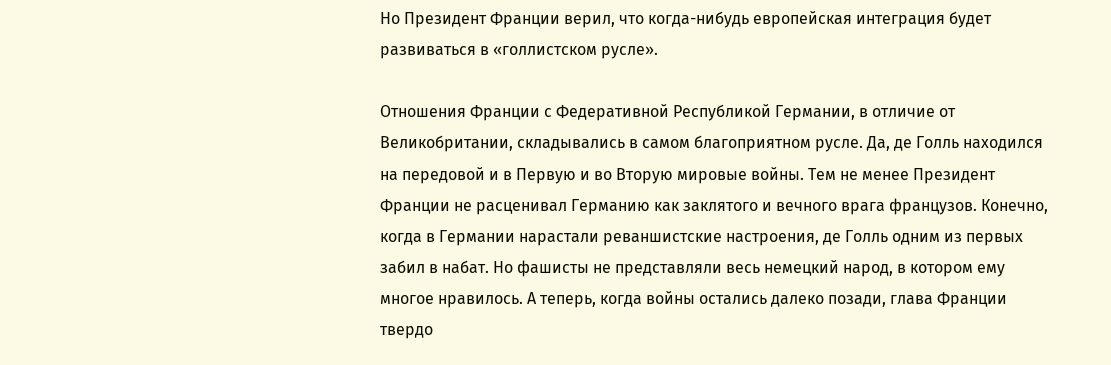Но Президент Франции верил, что когда-нибудь европейская интеграция будет развиваться в «голлистском русле».

Отношения Франции с Федеративной Республикой Германии, в отличие от Великобритании, складывались в самом благоприятном русле. Да, де Голль находился на передовой и в Первую и во Вторую мировые войны. Тем не менее Президент Франции не расценивал Германию как заклятого и вечного врага французов. Конечно, когда в Германии нарастали реваншистские настроения, де Голль одним из первых забил в набат. Но фашисты не представляли весь немецкий народ, в котором ему многое нравилось. А теперь, когда войны остались далеко позади, глава Франции твердо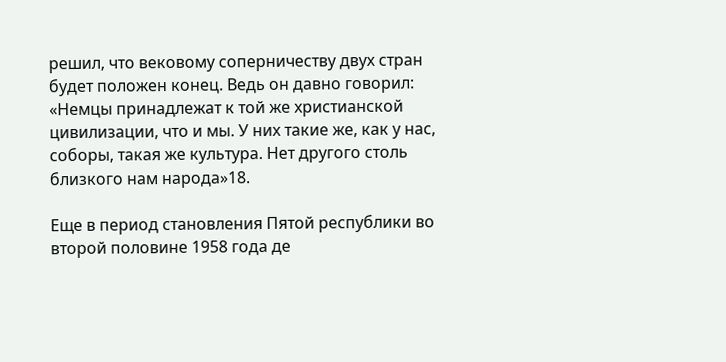решил, что вековому соперничеству двух стран будет положен конец. Ведь он давно говорил: «Немцы принадлежат к той же христианской цивилизации, что и мы. У них такие же, как у нас, соборы, такая же культура. Нет другого столь близкого нам народа»18.

Еще в период становления Пятой республики во второй половине 1958 года де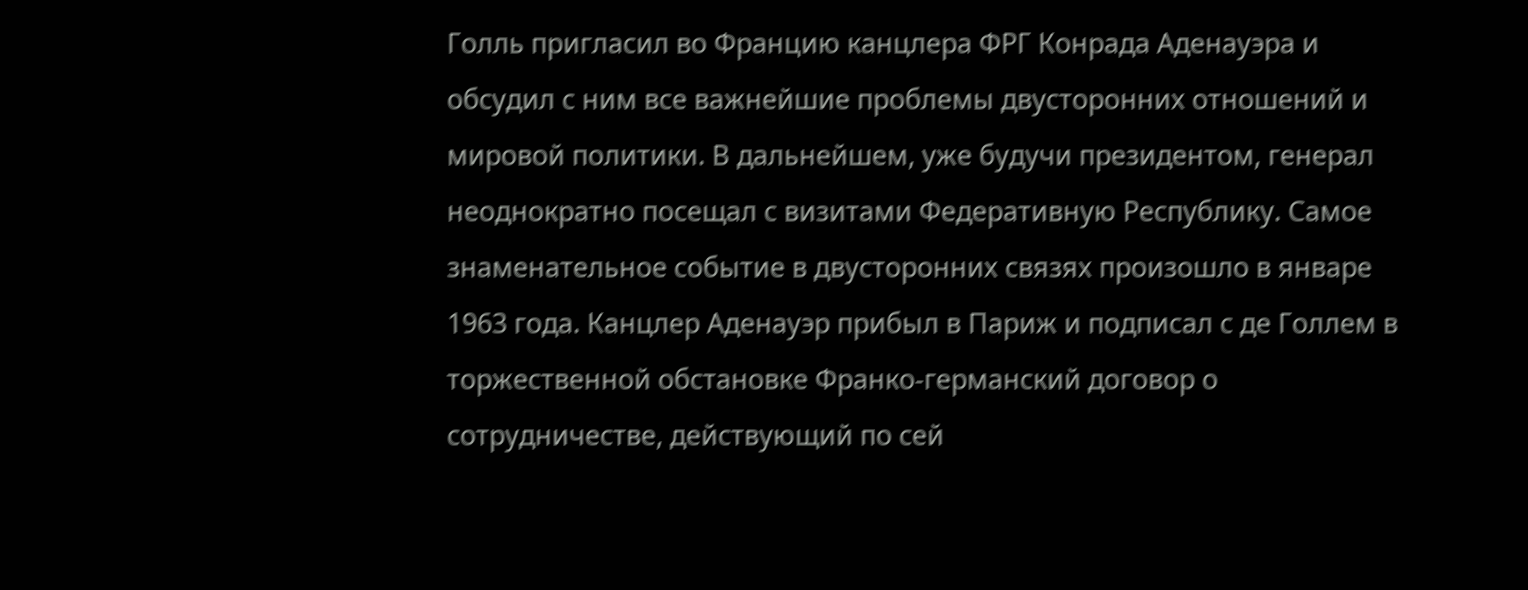Голль пригласил во Францию канцлера ФРГ Конрада Аденауэра и обсудил с ним все важнейшие проблемы двусторонних отношений и мировой политики. В дальнейшем, уже будучи президентом, генерал неоднократно посещал с визитами Федеративную Республику. Самое знаменательное событие в двусторонних связях произошло в январе 1963 года. Канцлер Аденауэр прибыл в Париж и подписал с де Голлем в торжественной обстановке Франко-германский договор о сотрудничестве, действующий по сей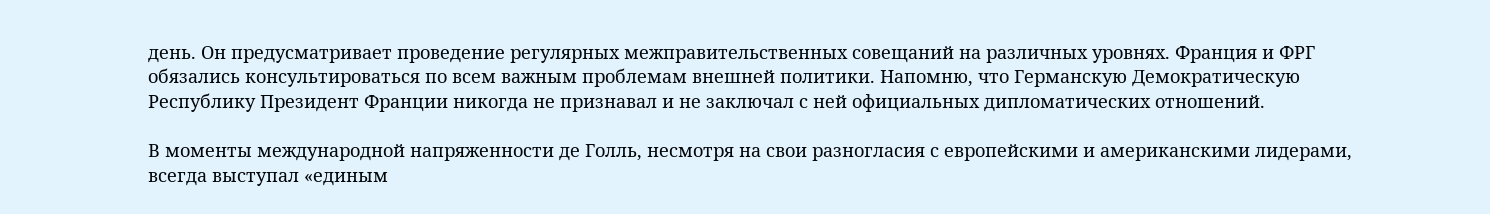день. Он предусматривает проведение регулярных межправительственных совещаний на различных уровнях. Франция и ФРГ обязались консультироваться по всем важным проблемам внешней политики. Напомню, что Германскую Демократическую Республику Президент Франции никогда не признавал и не заключал с ней официальных дипломатических отношений.

В моменты международной напряженности де Голль, несмотря на свои разногласия с европейскими и американскими лидерами, всегда выступал «единым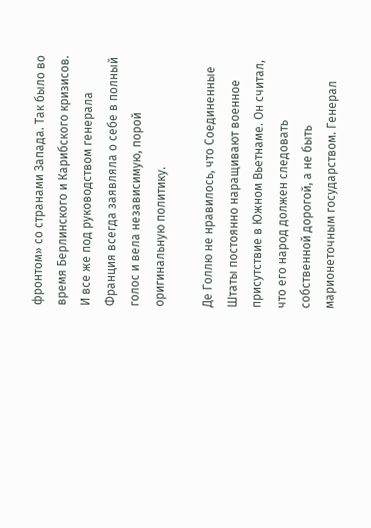фронтом» со странами Запада. Так было во время Берлинского и Карибского кризисов. И все же под руководством генерала Франция всегда заявляла о себе в полный голос и вела независимую, порой оригинальную политику.

Де Голлю не нравилось, что Соединенные Штаты постоянно наращивают военное присутствие в Южном Вьетнаме. Он считал, что его народ должен следовать собственной дорогой, а не быть марионеточным государством. Генерал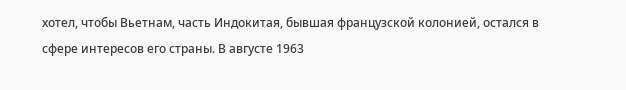хотел, чтобы Вьетнам, часть Индокитая, бывшая французской колонией, остался в сфере интересов его страны. В августе 1963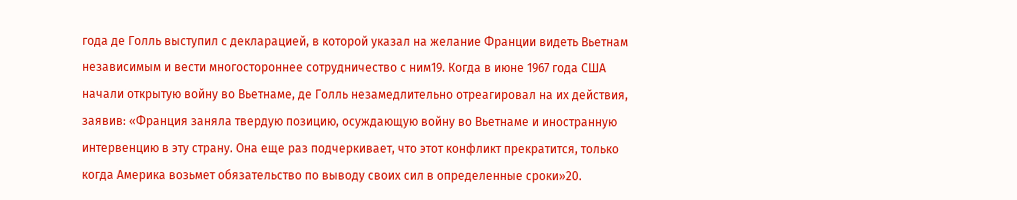года де Голль выступил с декларацией, в которой указал на желание Франции видеть Вьетнам независимым и вести многостороннее сотрудничество с ним19. Когда в июне 1967 года США начали открытую войну во Вьетнаме, де Голль незамедлительно отреагировал на их действия, заявив: «Франция заняла твердую позицию, осуждающую войну во Вьетнаме и иностранную интервенцию в эту страну. Она еще раз подчеркивает, что этот конфликт прекратится, только когда Америка возьмет обязательство по выводу своих сил в определенные сроки»20.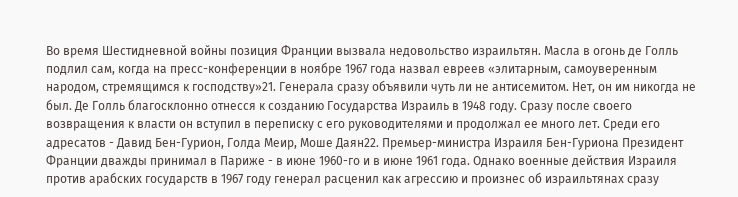Во время Шестидневной войны позиция Франции вызвала недовольство израильтян. Масла в огонь де Голль подлил сам, когда на пресс-конференции в ноябре 1967 года назвал евреев «элитарным, самоуверенным народом, стремящимся к господству»21. Генерала сразу объявили чуть ли не антисемитом. Нет, он им никогда не был. Де Голль благосклонно отнесся к созданию Государства Израиль в 1948 году. Сразу после своего возвращения к власти он вступил в переписку с его руководителями и продолжал ее много лет. Среди его адресатов - Давид Бен-Гурион, Голда Меир, Моше Даян22. Премьер-министра Израиля Бен-Гуриона Президент Франции дважды принимал в Париже - в июне 1960-го и в июне 1961 года. Однако военные действия Израиля против арабских государств в 1967 году генерал расценил как агрессию и произнес об израильтянах сразу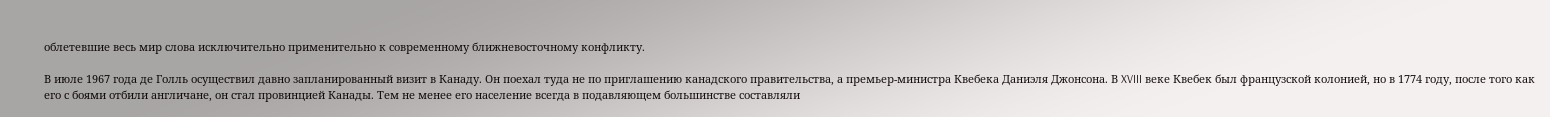облетевшие весь мир слова исключительно применительно к современному ближневосточному конфликту.

В июле 1967 года де Голль осуществил давно запланированный визит в Канаду. Он поехал туда не по приглашению канадского правительства, а премьер-министра Квебека Даниэля Джонсона. В XVIII веке Квебек был французской колонией, но в 1774 году, после того как его с боями отбили англичане, он стал провинцией Канады. Тем не менее его население всегда в подавляющем большинстве составляли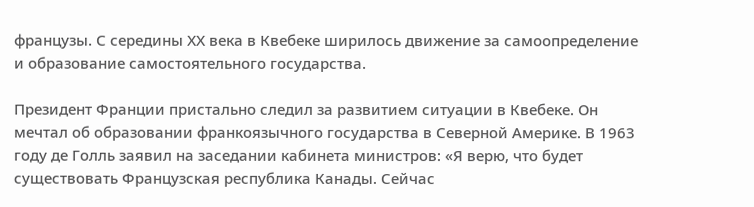французы. С середины ХХ века в Квебеке ширилось движение за самоопределение и образование самостоятельного государства.

Президент Франции пристально следил за развитием ситуации в Квебеке. Он мечтал об образовании франкоязычного государства в Северной Америке. В 1963 году де Голль заявил на заседании кабинета министров: «Я верю, что будет существовать Французская республика Канады. Сейчас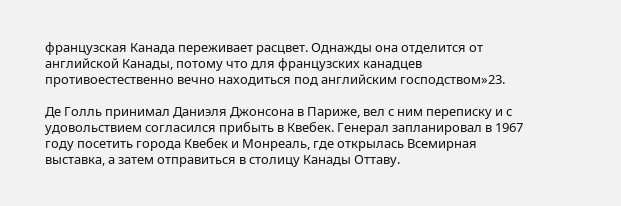французская Канада переживает расцвет. Однажды она отделится от английской Канады, потому что для французских канадцев противоестественно вечно находиться под английским господством»23.

Де Голль принимал Даниэля Джонсона в Париже, вел с ним переписку и с удовольствием согласился прибыть в Квебек. Генерал запланировал в 1967 году посетить города Квебек и Монреаль, где открылась Всемирная выставка, а затем отправиться в столицу Канады Оттаву.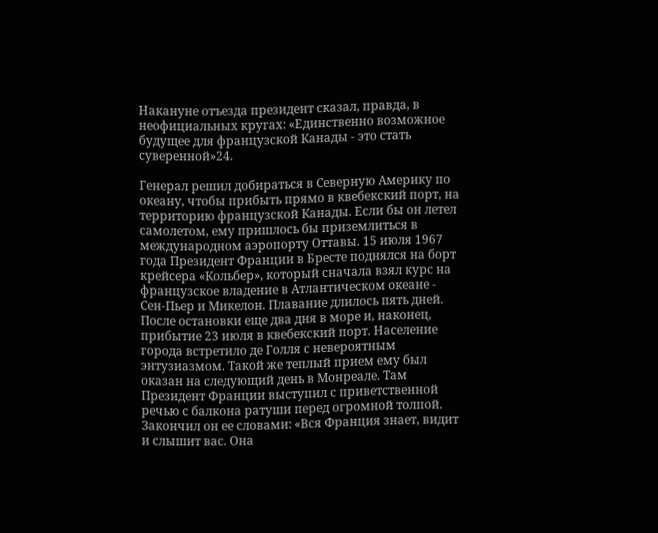Накануне отъезда президент сказал, правда, в неофициальных кругах: «Единственно возможное будущее для французской Канады - это стать суверенной»24.

Генерал решил добираться в Северную Америку по океану, чтобы прибыть прямо в квебекский порт, на территорию французской Канады. Если бы он летел самолетом, ему пришлось бы приземлиться в международном аэропорту Оттавы. 15 июля 1967 года Президент Франции в Бресте поднялся на борт крейсера «Кольбер», который сначала взял курс на французское владение в Атлантическом океане - Сен-Пьер и Микелон. Плавание длилось пять дней. После остановки еще два дня в море и, наконец, прибытие 23 июля в квебекский порт. Население города встретило де Голля с невероятным энтузиазмом. Такой же теплый прием ему был оказан на следующий день в Монреале. Там Президент Франции выступил с приветственной речью с балкона ратуши перед огромной толпой. Закончил он ее словами: «Вся Франция знает, видит и слышит вас. Она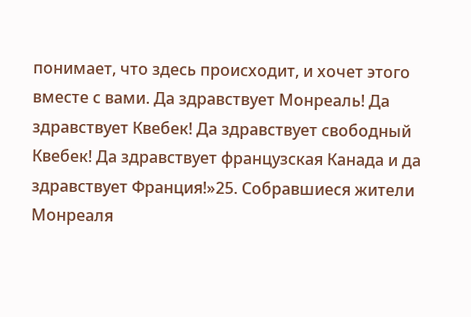понимает, что здесь происходит, и хочет этого вместе с вами. Да здравствует Монреаль! Да здравствует Квебек! Да здравствует свободный Квебек! Да здравствует французская Канада и да здравствует Франция!»25. Собравшиеся жители Монреаля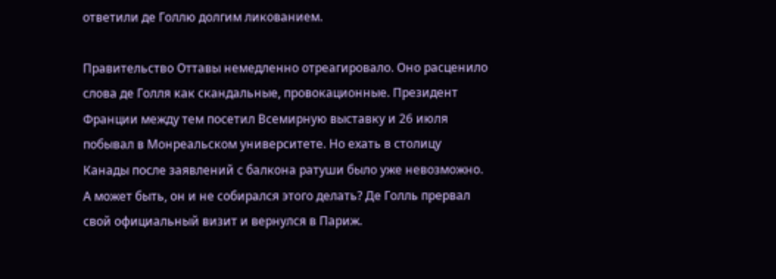ответили де Голлю долгим ликованием.

Правительство Оттавы немедленно отреагировало. Оно расценило слова де Голля как скандальные, провокационные. Президент Франции между тем посетил Всемирную выставку и 26 июля побывал в Монреальском университете. Но ехать в столицу Канады после заявлений с балкона ратуши было уже невозможно. А может быть, он и не собирался этого делать? Де Голль прервал свой официальный визит и вернулся в Париж.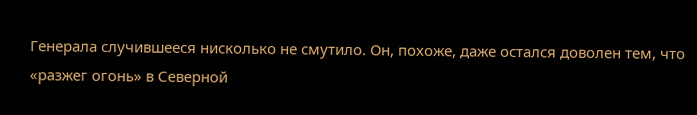Генерала случившееся нисколько не смутило. Он, похоже, даже остался доволен тем, что «разжег огонь» в Северной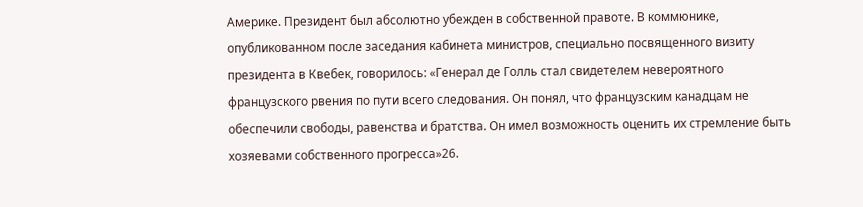Америке. Президент был абсолютно убежден в собственной правоте. В коммюнике, опубликованном после заседания кабинета министров, специально посвященного визиту президента в Квебек, говорилось: «Генерал де Голль стал свидетелем невероятного французского рвения по пути всего следования. Он понял, что французским канадцам не обеспечили свободы, равенства и братства. Он имел возможность оценить их стремление быть хозяевами собственного прогресса»26.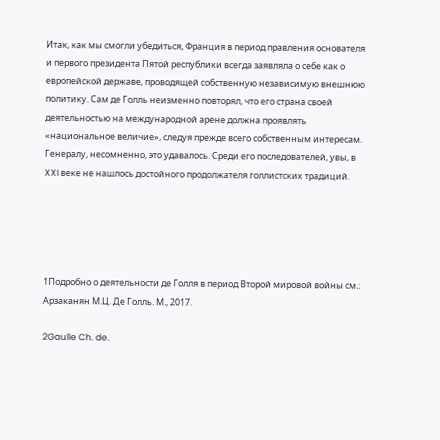Итак, как мы смогли убедиться, Франция в период правления основателя и первого президента Пятой республики всегда заявляла о себе как о европейской державе, проводящей собственную независимую внешнюю политику. Сам де Голль неизменно повторял, что его страна своей деятельностью на международной арене должна проявлять «национальное величие», следуя прежде всего собственным интересам. Генералу, несомненно, это удавалось. Среди его последователей, увы, в XXI веке не нашлось достойного продолжателя голлистских традиций.





1Подробно о деятельности де Голля в период Второй мировой войны см.: Арзаканян М.Ц. Де Голль. М., 2017.

2Gaulle Ch. de.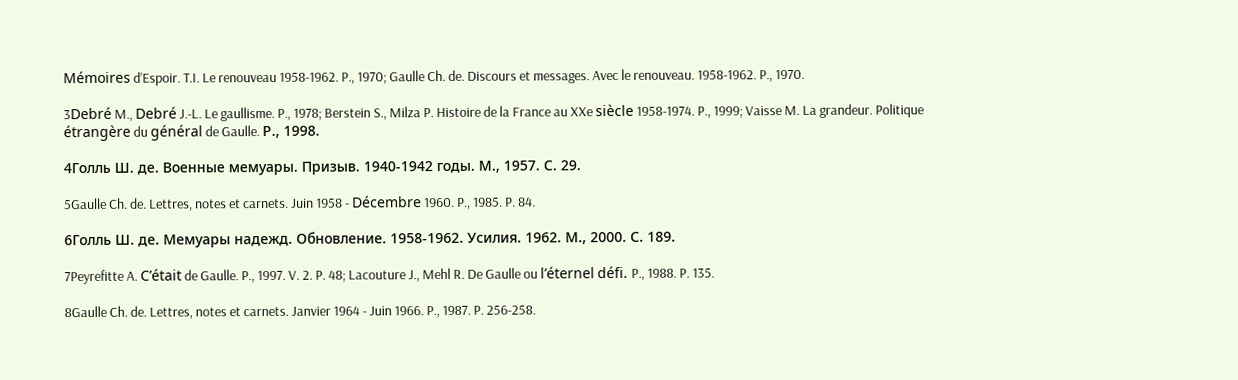Mémoires d’Espoir. T.I. Le renouveau 1958-1962. P., 1970; Gaulle Ch. de. Discours et messages. Avec le renouveau. 1958-1962. P., 1970.

3Debré M., Debré J.-L. Le gaullisme. P., 1978; Berstein S., Milza P. Histoire de la France au XXe siècle 1958-1974. P., 1999; Vaisse M. La grandeur. Politique étrangère du général de Gaulle. Р., 1998.

4Голль Ш. де. Военные мемуары. Призыв. 1940-1942 годы. М., 1957. С. 29.

5Gaulle Ch. de. Lettres, notes et carnets. Juin 1958 - Décembre 1960. P., 1985. P. 84.

6Голль Ш. де. Мемуары надежд. Обновление. 1958-1962. Усилия. 1962. М., 2000. С. 189.

7Peyrefitte A. C’était de Gaulle. P., 1997. V. 2. P. 48; Lacouture J., Mehl R. De Gaulle ou l’éternel défi. P., 1988. P. 135.

8Gaulle Ch. de. Lettres, notes et carnets. Janvier 1964 - Juin 1966. P., 1987. P. 256-258.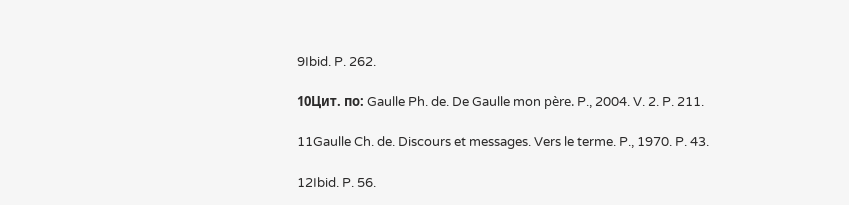9Ibid. P. 262.

10Цит. по: Gaulle Ph. de. De Gaulle mon père. P., 2004. V. 2. P. 211.

11Gaulle Ch. de. Discours et messages. Vers le terme. P., 1970. P. 43.

12Ibid. P. 56.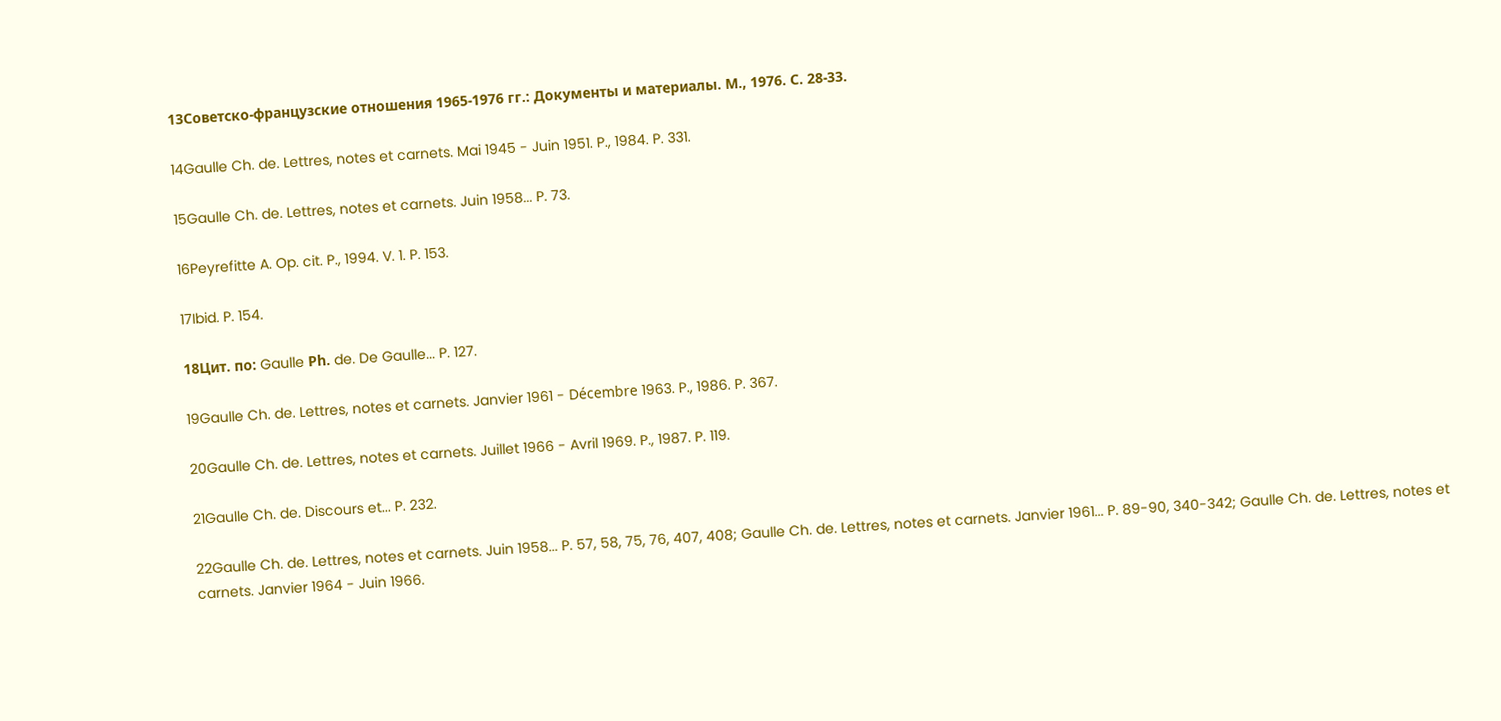13Советско-французские отношения 1965-1976 гг.: Документы и материалы. М., 1976. С. 28-33.

14Gaulle Ch. de. Lettres, notes et carnets. Mai 1945 - Juin 1951. P., 1984. P. 331.

15Gaulle Ch. de. Lettres, notes et carnets. Juin 1958... P. 73.

16Peyrefitte A. Op. cit. P., 1994. V. 1. P. 153.

17Ibid. P. 154.

18Цит. по: Gaulle Рh. de. De Gaulle... P. 127.

19Gaulle Ch. de. Lettres, notes et carnets. Janvier 1961 - Décembre 1963. P., 1986. P. 367.

20Gaulle Ch. de. Lettres, notes et carnets. Juillet 1966 - Avril 1969. P., 1987. P. 119.

21Gaulle Ch. de. Discours et... P. 232.

22Gaulle Ch. de. Lettres, notes et carnets. Juin 1958... P. 57, 58, 75, 76, 407, 408; Gaulle Ch. de. Lettres, notes et carnets. Janvier 1961... P. 89-90, 340-342; Gaulle Ch. de. Lettres, notes et carnets. Janvier 1964 - Juin 1966.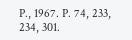P., 1967. P. 74, 233, 234, 301.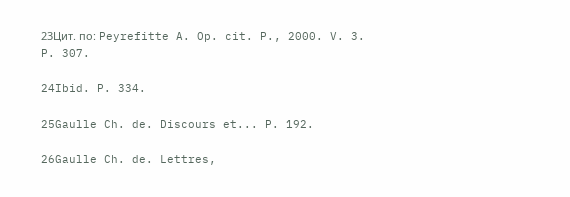23Цит. по: Peyrefitte A. Op. cit. P., 2000. V. 3. P. 307.

24Ibid. P. 334.

25Gaulle Ch. de. Discours et... P. 192.

26Gaulle Ch. de. Lettres,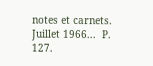notes et carnets. Juillet 1966...  P. 127.